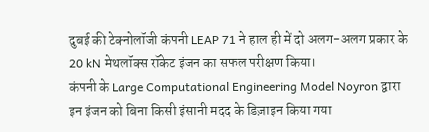दुबई की टेक्नोलॉजी कंपनी LEAP 71 ने हाल ही में दो अलग-अलग प्रकार के 20 kN मेथलॉक्स रॉकेट इंजन का सफल परीक्षण किया।
कंपनी के Large Computational Engineering Model Noyron द्वारा इन इंजन को बिना किसी इंसानी मदद के डिज़ाइन किया गया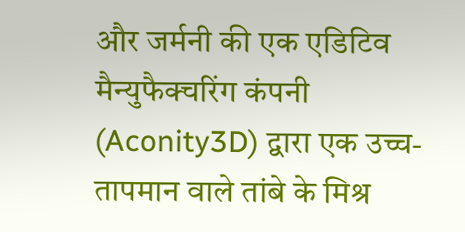और जर्मनी की एक एडिटिव मैन्युफैक्चरिंग कंपनी (Aconity3D) द्वारा एक उच्च-तापमान वाले तांबे के मिश्र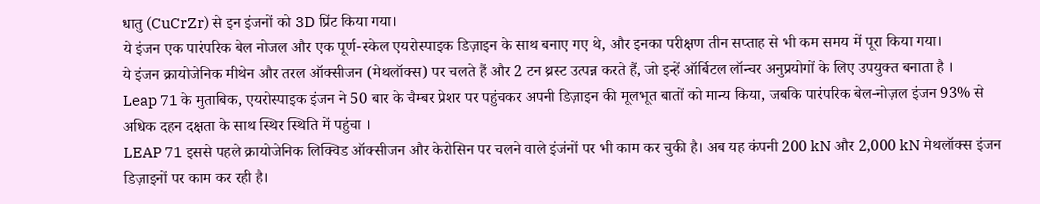धातु (CuCrZr) से इन इंजनों को 3D प्रिंट किया गया।
ये इंजन एक पारंपरिक बेल नोजल और एक पूर्ण-स्केल एयरोस्पाइक डिज़ाइन के साथ बनाए गए थे, और इनका परीक्षण तीन सप्ताह से भी कम समय में पूरा किया गया।
ये इंजन क्रायोजेनिक मीथेन और तरल ऑक्सीजन (मेथलॉक्स) पर चलते हैं और 2 टन थ्रस्ट उत्पन्न करते हैं, जो इन्हें ऑर्बिटल लॉन्चर अनुप्रयोगों के लिए उपयुक्त बनाता है ।
Leap 71 के मुताबिक, एयरोस्पाइक इंजन ने 50 बार के चैम्बर प्रेशर पर पहुंचकर अपनी डिज़ाइन की मूलभूत बातों को मान्य किया, जबकि पारंपरिक बेल-नोज़ल इंजन 93% से अधिक दहन दक्षता के साथ स्थिर स्थिति में पहुंचा ।
LEAP 71 इससे पहले क्रायोजेनिक लिक्विड ऑक्सीजन और केरोसिन पर चलने वाले इंजंनों पर भी काम कर चुकी है। अब यह कंपनी 200 kN और 2,000 kN मेथलॉक्स इंजन डिज़ाइनों पर काम कर रही है।